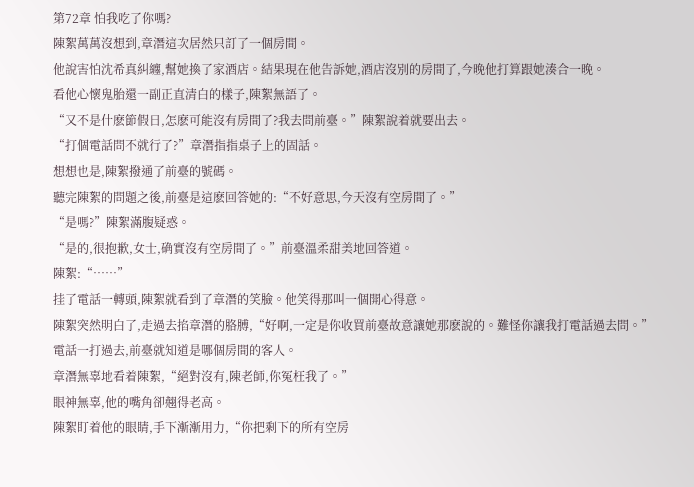第72章 怕我吃了你嗎?
陳絮萬萬沒想到,章潛這次居然只訂了一個房間。
他說害怕沈希真糾纏,幫她換了家酒店。結果現在他告訴她,酒店沒別的房間了,今晚他打算跟她湊合一晚。
看他心懷鬼胎還一副正直清白的樣子,陳絮無語了。
“又不是什麽節假日,怎麽可能沒有房間了?我去問前臺。”陳絮說着就要出去。
“打個電話問不就行了?”章潛指指桌子上的固話。
想想也是,陳絮撥通了前臺的號碼。
聽完陳絮的問題之後,前臺是這麽回答她的:“不好意思,今天沒有空房間了。”
“是嗎?”陳絮滿腹疑惑。
“是的,很抱歉,女士,确實沒有空房間了。”前臺溫柔甜美地回答道。
陳絮:“……”
挂了電話一轉頭,陳絮就看到了章潛的笑臉。他笑得那叫一個開心得意。
陳絮突然明白了,走過去掐章潛的胳膊,“好啊,一定是你收買前臺故意讓她那麽說的。難怪你讓我打電話過去問。”
電話一打過去,前臺就知道是哪個房間的客人。
章潛無辜地看着陳絮,“絕對沒有,陳老師,你冤枉我了。”
眼神無辜,他的嘴角卻翹得老高。
陳絮盯着他的眼睛,手下漸漸用力,“你把剩下的所有空房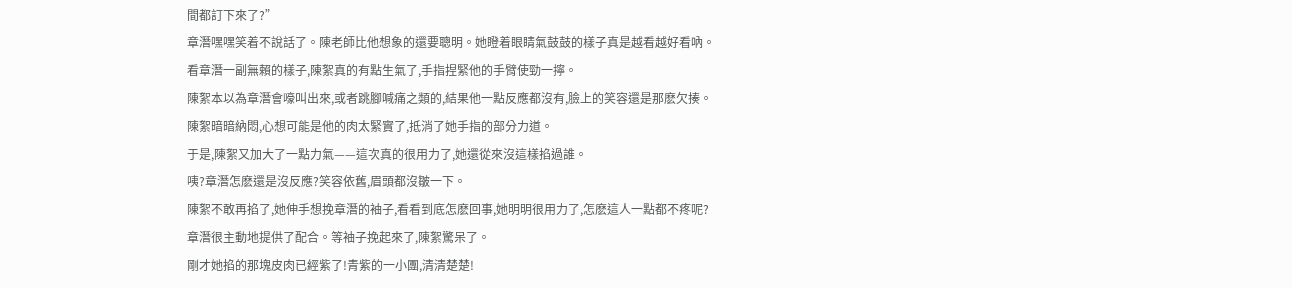間都訂下來了?”
章潛嘿嘿笑着不說話了。陳老師比他想象的還要聰明。她瞪着眼睛氣鼓鼓的樣子真是越看越好看吶。
看章潛一副無賴的樣子,陳絮真的有點生氣了,手指捏緊他的手臂使勁一擰。
陳絮本以為章潛會嚎叫出來,或者跳腳喊痛之類的,結果他一點反應都沒有,臉上的笑容還是那麽欠揍。
陳絮暗暗納悶,心想可能是他的肉太緊實了,抵消了她手指的部分力道。
于是,陳絮又加大了一點力氣——這次真的很用力了,她還從來沒這樣掐過誰。
咦?章潛怎麽還是沒反應?笑容依舊,眉頭都沒皺一下。
陳絮不敢再掐了,她伸手想挽章潛的袖子,看看到底怎麽回事,她明明很用力了,怎麽這人一點都不疼呢?
章潛很主動地提供了配合。等袖子挽起來了,陳絮驚呆了。
剛才她掐的那塊皮肉已經紫了!青紫的一小團,清清楚楚!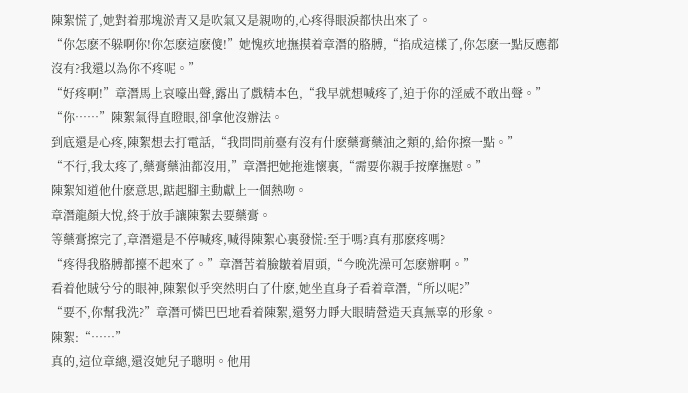陳絮慌了,她對着那塊淤青又是吹氣又是親吻的,心疼得眼淚都快出來了。
“你怎麽不躲啊你!你怎麽這麽傻!”她愧疚地撫摸着章潛的胳膊,“掐成這樣了,你怎麽一點反應都沒有?我還以為你不疼呢。”
“好疼啊!”章潛馬上哀嚎出聲,露出了戲精本色,“我早就想喊疼了,迫于你的淫威不敢出聲。”
“你……”陳絮氣得直瞪眼,卻拿他沒辦法。
到底還是心疼,陳絮想去打電話,“我問問前臺有沒有什麽藥膏藥油之類的,給你擦一點。”
“不行,我太疼了,藥膏藥油都沒用,”章潛把她拖進懷裏,“需要你親手按摩撫慰。”
陳絮知道他什麽意思,踮起腳主動獻上一個熱吻。
章潛龍顏大悅,終于放手讓陳絮去要藥膏。
等藥膏擦完了,章潛還是不停喊疼,喊得陳絮心裏發慌:至于嗎?真有那麽疼嗎?
“疼得我胳膊都擡不起來了。”章潛苦着臉皺着眉頭,“今晚洗澡可怎麽辦啊。”
看着他賊兮兮的眼神,陳絮似乎突然明白了什麽,她坐直身子看着章潛,“所以呢?”
“要不,你幫我洗?”章潛可憐巴巴地看着陳絮,還努力睜大眼睛營造天真無辜的形象。
陳絮:“……”
真的,這位章總,還沒她兒子聰明。他用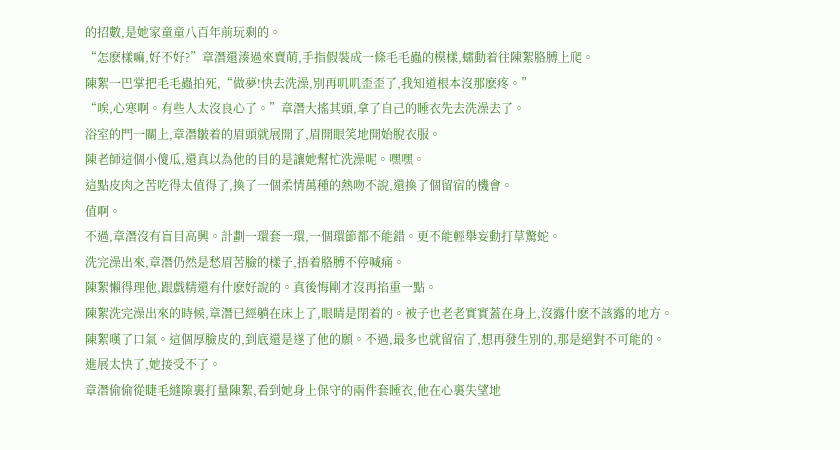的招數,是她家童童八百年前玩剩的。
“怎麽樣嘛,好不好?”章潛還湊過來賣萌,手指假裝成一條毛毛蟲的模樣,蠕動着往陳絮胳膊上爬。
陳絮一巴掌把毛毛蟲拍死,“做夢!快去洗澡,別再叽叽歪歪了,我知道根本沒那麽疼。”
“唉,心寒啊。有些人太沒良心了。”章潛大搖其頭,拿了自己的睡衣先去洗澡去了。
浴室的門一關上,章潛皺着的眉頭就展開了,眉開眼笑地開始脫衣服。
陳老師這個小傻瓜,還真以為他的目的是讓她幫忙洗澡呢。嘿嘿。
這點皮肉之苦吃得太值得了,換了一個柔情萬種的熱吻不說,還換了個留宿的機會。
值啊。
不過,章潛沒有盲目高興。計劃一環套一環,一個環節都不能錯。更不能輕舉妄動打草驚蛇。
洗完澡出來,章潛仍然是愁眉苦臉的樣子,捂着胳膊不停喊痛。
陳絮懶得理他,跟戲精還有什麽好說的。真後悔剛才沒再掐重一點。
陳絮洗完澡出來的時候,章潛已經躺在床上了,眼睛是閉着的。被子也老老實實蓋在身上,沒露什麽不該露的地方。
陳絮嘆了口氣。這個厚臉皮的,到底還是遂了他的願。不過,最多也就留宿了,想再發生別的,那是絕對不可能的。
進展太快了,她接受不了。
章潛偷偷從睫毛縫隙裏打量陳絮,看到她身上保守的兩件套睡衣,他在心裏失望地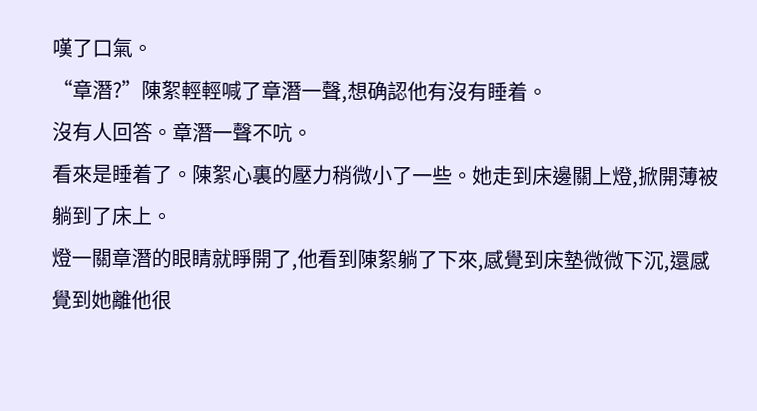嘆了口氣。
“章潛?”陳絮輕輕喊了章潛一聲,想确認他有沒有睡着。
沒有人回答。章潛一聲不吭。
看來是睡着了。陳絮心裏的壓力稍微小了一些。她走到床邊關上燈,掀開薄被躺到了床上。
燈一關章潛的眼睛就睜開了,他看到陳絮躺了下來,感覺到床墊微微下沉,還感覺到她離他很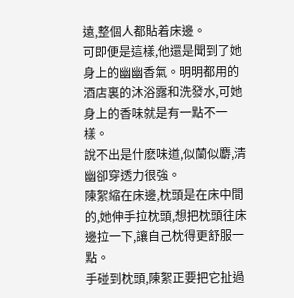遠,整個人都貼着床邊。
可即便是這樣,他還是聞到了她身上的幽幽香氣。明明都用的酒店裏的沐浴露和洗發水,可她身上的香味就是有一點不一樣。
說不出是什麽味道,似蘭似麝,清幽卻穿透力很強。
陳絮縮在床邊,枕頭是在床中間的,她伸手拉枕頭,想把枕頭往床邊拉一下,讓自己枕得更舒服一點。
手碰到枕頭,陳絮正要把它扯過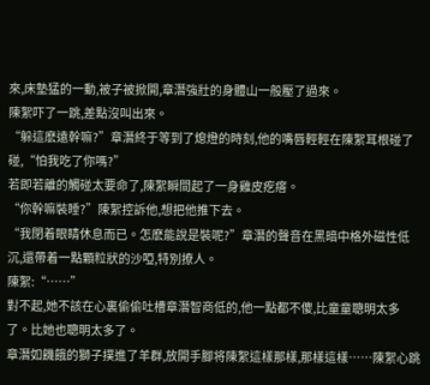來,床墊猛的一動,被子被掀開,章潛強壯的身體山一般壓了過來。
陳絮吓了一跳,差點沒叫出來。
“躲這麽遠幹嘛?”章潛終于等到了熄燈的時刻,他的嘴唇輕輕在陳絮耳根碰了碰,“怕我吃了你嗎?”
若即若離的觸碰太要命了,陳絮瞬間起了一身雞皮疙瘩。
“你幹嘛裝睡?”陳絮控訴他,想把他推下去。
“我閉着眼睛休息而已。怎麽能說是裝呢?”章潛的聲音在黑暗中格外磁性低沉,還帶着一點顆粒狀的沙啞,特別撩人。
陳絮:“……”
對不起,她不該在心裏偷偷吐槽章潛智商低的,他一點都不傻,比童童聰明太多了。比她也聰明太多了。
章潛如饑餓的獅子撲進了羊群,放開手腳将陳絮這樣那樣,那樣這樣……陳絮心跳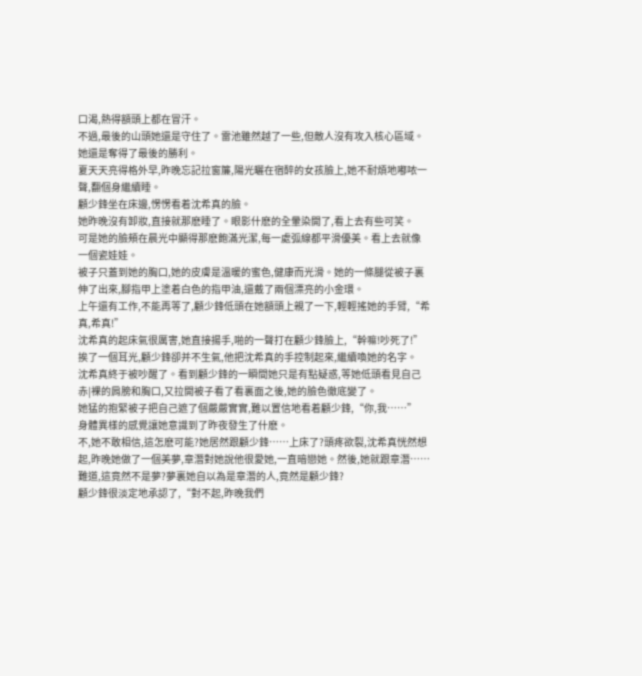口渴,熱得額頭上都在冒汗。
不過,最後的山頭她還是守住了。雷池雖然越了一些,但敵人沒有攻入核心區域。她還是奪得了最後的勝利。
夏天天亮得格外早,昨晚忘記拉窗簾,陽光曬在宿醉的女孩臉上,她不耐煩地嘟哝一聲,翻個身繼續睡。
顧少鋒坐在床邊,愣愣看着沈希真的臉。
她昨晚沒有卸妝,直接就那麽睡了。眼影什麽的全暈染開了,看上去有些可笑。
可是她的臉頰在晨光中顯得那麽飽滿光潔,每一處弧線都平滑優美。看上去就像一個瓷娃娃。
被子只蓋到她的胸口,她的皮膚是溫暖的蜜色,健康而光滑。她的一條腿從被子裏伸了出來,腳指甲上塗着白色的指甲油,還戴了兩個漂亮的小金環。
上午還有工作,不能再等了,顧少鋒低頭在她額頭上親了一下,輕輕搖她的手臂,“希真,希真!”
沈希真的起床氣很厲害,她直接揚手,啪的一聲打在顧少鋒臉上,“幹嘛!吵死了!”
挨了一個耳光,顧少鋒卻并不生氣,他把沈希真的手控制起來,繼續喚她的名字。
沈希真終于被吵醒了。看到顧少鋒的一瞬間她只是有點疑惑,等她低頭看見自己赤|裸的肩膀和胸口,又拉開被子看了看裏面之後,她的臉色徹底變了。
她猛的抱緊被子把自己遮了個嚴嚴實實,難以置信地看着顧少鋒,“你,我……”
身體異樣的感覺讓她意識到了昨夜發生了什麽。
不,她不敢相信,這怎麽可能?她居然跟顧少鋒……上床了?頭疼欲裂,沈希真恍然想起,昨晚她做了一個美夢,章潛對她說他很愛她,一直暗戀她。然後,她就跟章潛……
難道,這竟然不是夢?夢裏她自以為是章潛的人,竟然是顧少鋒?
顧少鋒很淡定地承認了,“對不起,昨晚我們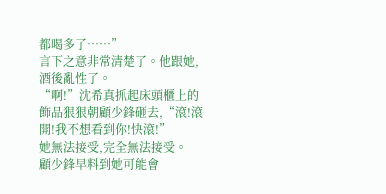都喝多了……”
言下之意非常清楚了。他跟她,酒後亂性了。
“啊!”沈希真抓起床頭櫃上的飾品狠狠朝顧少鋒砸去,“滾!滾開!我不想看到你!快滾!”
她無法接受,完全無法接受。
顧少鋒早料到她可能會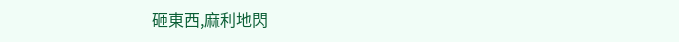砸東西,麻利地閃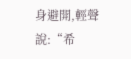身避開,輕聲說:“希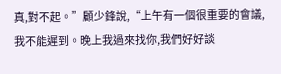真,對不起。”顧少鋒說,“上午有一個很重要的會議,我不能遲到。晚上我過來找你,我們好好談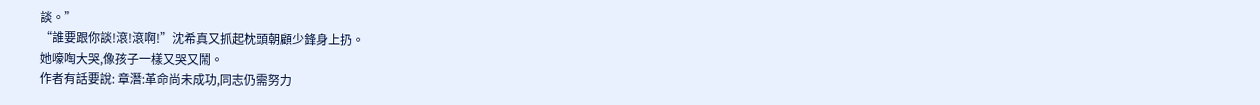談。”
“誰要跟你談!滾!滾啊!”沈希真又抓起枕頭朝顧少鋒身上扔。
她嚎啕大哭,像孩子一樣又哭又鬧。
作者有話要說: 章潛:革命尚未成功,同志仍需努力